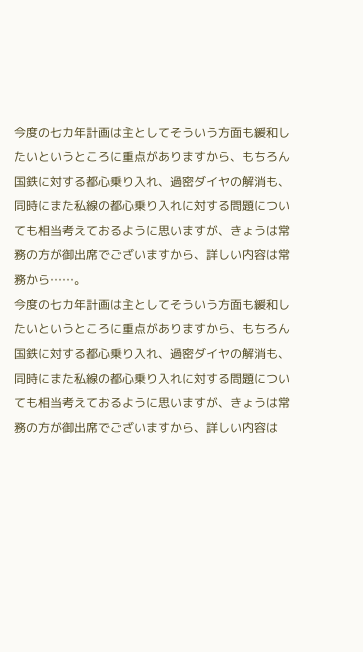今度の七カ年計画は主としてそういう方面も緩和したいというところに重点がありますから、もちろん国鉄に対する都心乗り入れ、過密ダイヤの解消も、同時にまた私線の都心乗り入れに対する問題についても相当考えておるように思いますが、きょうは常務の方が御出席でございますから、詳しい内容は常務から……。
今度の七カ年計画は主としてそういう方面も緩和したいというところに重点がありますから、もちろん国鉄に対する都心乗り入れ、過密ダイヤの解消も、同時にまた私線の都心乗り入れに対する問題についても相当考えておるように思いますが、きょうは常務の方が御出席でございますから、詳しい内容は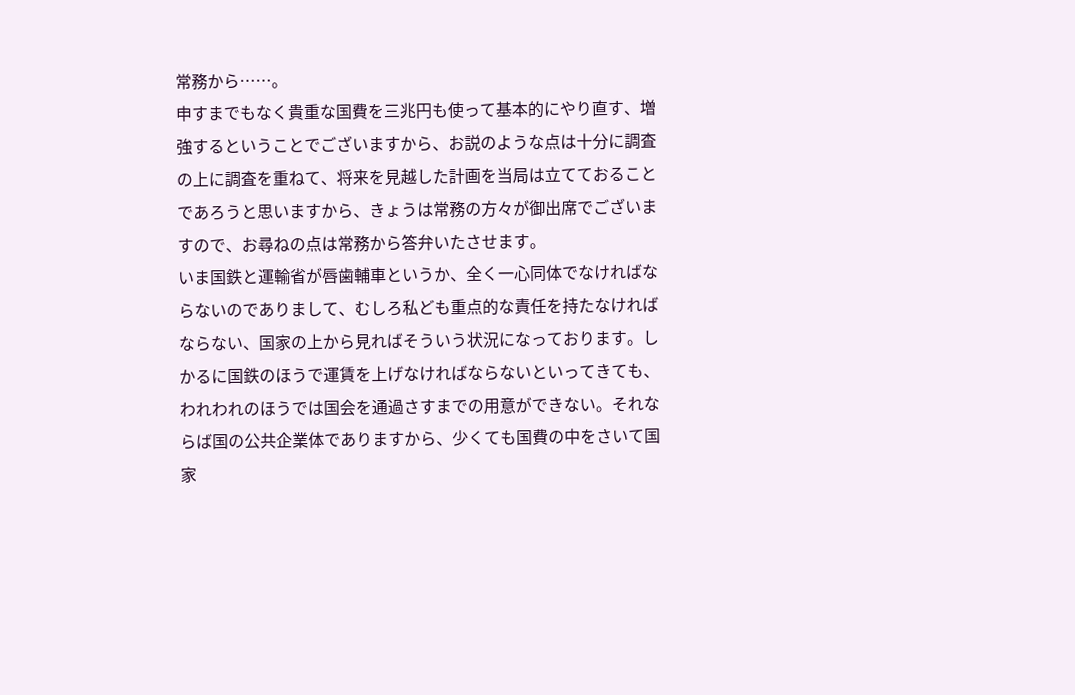常務から……。
申すまでもなく貴重な国費を三兆円も使って基本的にやり直す、増強するということでございますから、お説のような点は十分に調査の上に調査を重ねて、将来を見越した計画を当局は立てておることであろうと思いますから、きょうは常務の方々が御出席でございますので、お尋ねの点は常務から答弁いたさせます。
いま国鉄と運輸省が唇歯輔車というか、全く一心同体でなければならないのでありまして、むしろ私ども重点的な責任を持たなければならない、国家の上から見ればそういう状況になっております。しかるに国鉄のほうで運賃を上げなければならないといってきても、われわれのほうでは国会を通過さすまでの用意ができない。それならば国の公共企業体でありますから、少くても国費の中をさいて国家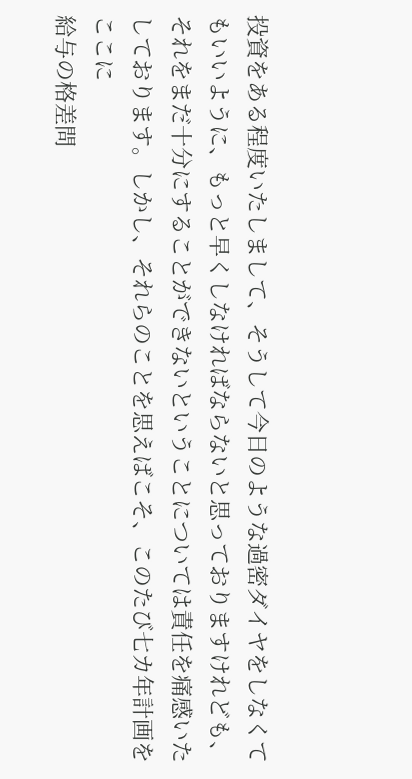投資をある程度いたしまして、そうして今日のような過密ダイヤをしなくてもいいように、もっと早くしなければならないと思っておりますけれども、それをまだ十分にすることができないということについては責任を痛感いたしております。しかし、それらのことを思えばこそ、このたび七カ年計画をここに
給与の格差問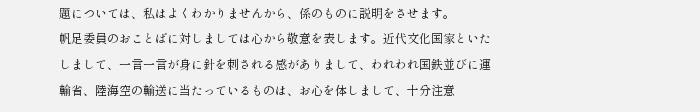題については、私はよくわかりませんから、係のものに説明をさせます。
帆足委員のおことばに対しましては心から敬意を表します。近代文化国家といたしまして、一言一言が身に針を刺される感がありまして、われわれ国鉄並びに運輸省、陸海空の輸送に当たっているものは、お心を体しまして、十分注意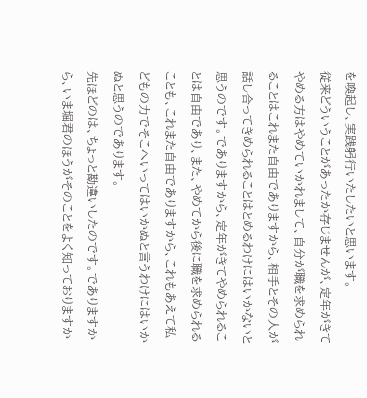を喚起し、実践躬行いたしたいと思います。
従来どういうことがあったか存じませんが、定年がきてやめる方はやめていかれまして、自分が職を求められることはこれまた自由でありますから、相手とその人が話し合ってきめられることはとめるわけにはいかないと思うのです。でありますから、定年がきてやめられることは自由であり、また、やめてから後に職を求められることも、これまた自由でありますから、これもあえて私どもの力でそこへいってはいかぬと言うわけにはいかぬと思うのであります。
先ほどのは、ちょっと勘違いしたのです。でありますから、いま堀君のほうがそのことをよく知っておりますか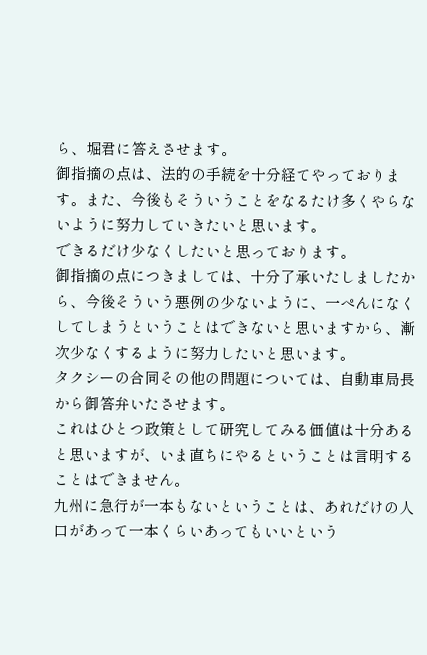ら、堀君に答えさせます。
御指摘の点は、法的の手続を十分経てやっております。また、今後もそういうことをなるたけ多くやらないように努力していきたいと思います。
できるだけ少なくしたいと思っております。
御指摘の点につきましては、十分了承いたしましたから、今後そういう悪例の少ないように、一ぺんになくしてしまうということはできないと思いますから、漸次少なくするように努力したいと思います。
タクシーの合同その他の問題については、自動車局長から御答弁いたさせます。
これはひとつ政策として研究してみる価値は十分あると思いますが、いま直ちにやるということは言明することはできません。
九州に急行が一本もないということは、あれだけの人口があって一本くらいあってもいいという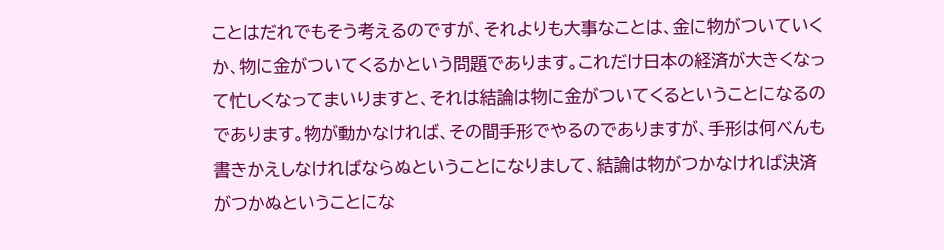ことはだれでもそう考えるのですが、それよりも大事なことは、金に物がついていくか、物に金がついてくるかという問題であります。これだけ日本の経済が大きくなって忙しくなってまいりますと、それは結論は物に金がついてくるということになるのであります。物が動かなければ、その間手形でやるのでありますが、手形は何べんも書きかえしなければならぬということになりまして、結論は物がつかなければ決済がつかぬということにな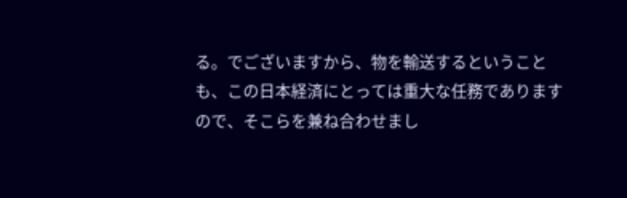る。でございますから、物を輸送するということも、この日本経済にとっては重大な任務でありますので、そこらを兼ね合わせまし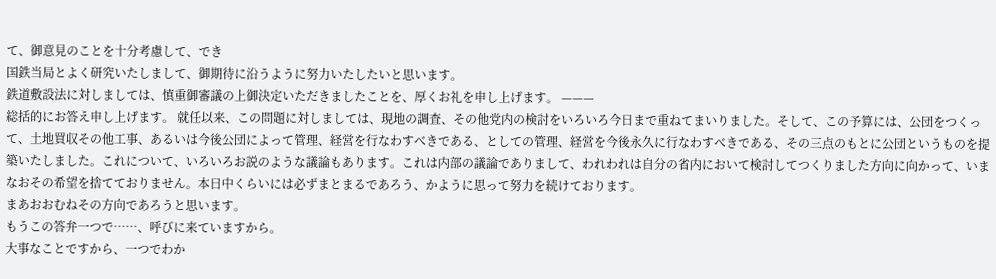て、御意見のことを十分考慮して、でき
国鉄当局とよく研究いたしまして、御期待に沿うように努力いたしたいと思います。
鉄道敷設法に対しましては、慎重御審議の上御決定いただきましたことを、厚くお礼を申し上げます。 ———
総括的にお答え申し上げます。 就任以来、この問題に対しましては、現地の調査、その他党内の検討をいろいろ今日まで重ねてまいりました。そして、この予算には、公団をつくって、土地買収その他工事、あるいは今後公団によって管理、経営を行なわすべきである、としての管理、経営を今後永久に行なわすべきである、その三点のもとに公団というものを提築いたしました。これについて、いろいろお説のような議論もあります。これは内部の議論でありまして、われわれは自分の省内において検討してつくりました方向に向かって、いまなおその希望を捨てておりません。本日中くらいには必ずまとまるであろう、かように思って努力を続けております。
まあおおむねその方向であろうと思います。
もうこの答弁一つで……、呼びに来ていますから。
大事なことですから、一つでわか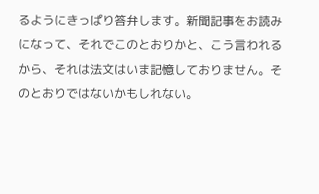るようにきっぱり答弁します。新聞記事をお読みになって、それでこのとおりかと、こう言われるから、それは法文はいま記憶しておりません。そのとおりではないかもしれない。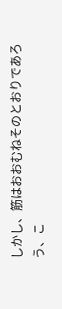しかし、筋はおおむねそのとおりであろう、こ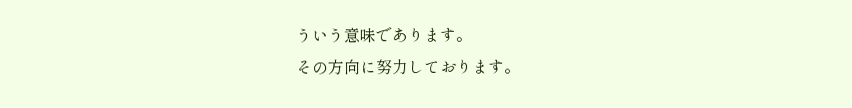ういう意味であります。
その方向に努力しております。